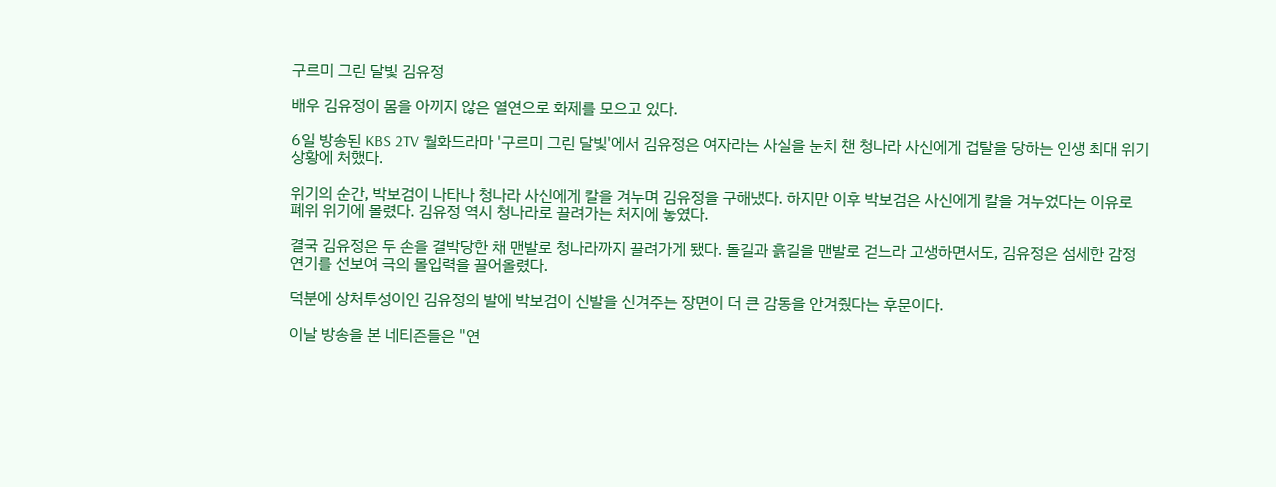구르미 그린 달빛 김유정

배우 김유정이 몸을 아끼지 않은 열연으로 화제를 모으고 있다.

6일 방송된 KBS 2TV 월화드라마 '구르미 그린 달빛'에서 김유정은 여자라는 사실을 눈치 챈 청나라 사신에게 겁탈을 당하는 인생 최대 위기 상황에 처했다.

위기의 순간, 박보검이 나타나 청나라 사신에게 칼을 겨누며 김유정을 구해냈다. 하지만 이후 박보검은 사신에게 칼을 겨누었다는 이유로 폐위 위기에 몰렸다. 김유정 역시 청나라로 끌려가는 처지에 놓였다.

결국 김유정은 두 손을 결박당한 채 맨발로 청나라까지 끌려가게 됐다. 돌길과 흙길을 맨발로 걷느라 고생하면서도, 김유정은 섬세한 감정 연기를 선보여 극의 몰입력을 끌어올렸다.

덕분에 상처투성이인 김유정의 발에 박보검이 신발을 신겨주는 장면이 더 큰 감동을 안겨줬다는 후문이다.

이날 방송을 본 네티즌들은 "연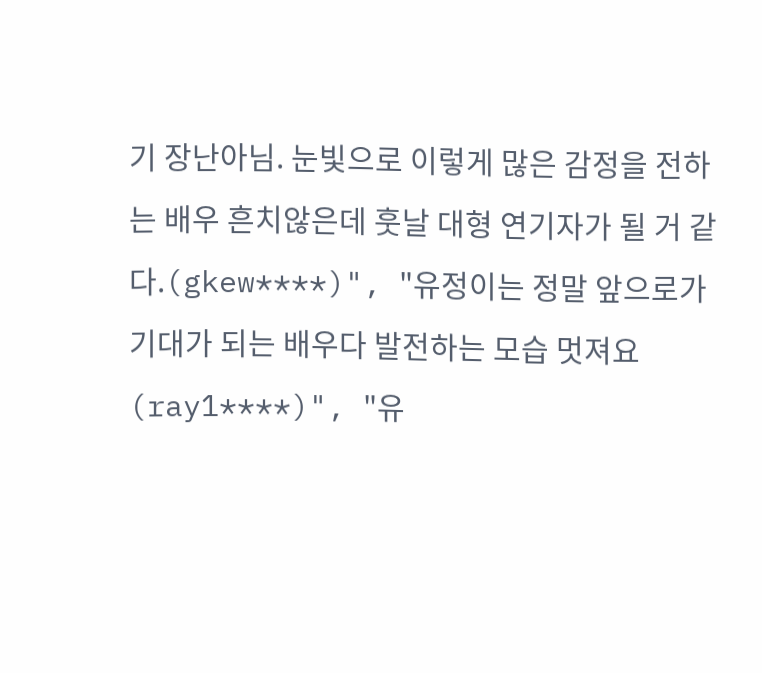기 장난아님. 눈빛으로 이렇게 많은 감정을 전하는 배우 흔치않은데 훗날 대형 연기자가 될 거 같다.(gkew****)", "유정이는 정말 앞으로가 기대가 되는 배우다 발전하는 모습 멋져요(ray1****)", "유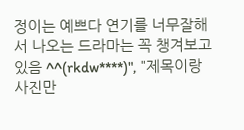정이는 예쁘다 연기를 너무잘해서 나오는 드라마는 꼭 챙겨보고 있음 ^^(rkdw****)", "제목이랑 사진만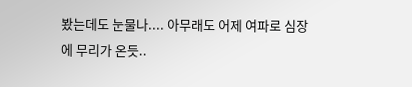봤는데도 눈물나.... 아무래도 어제 여파로 심장에 무리가 온듯..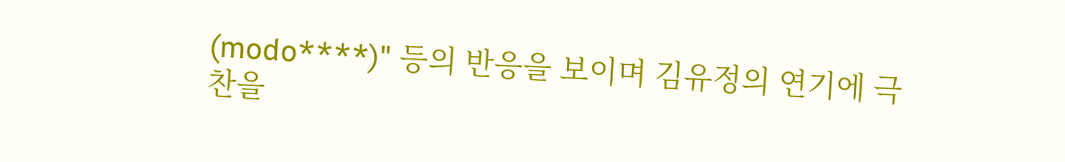(modo****)" 등의 반응을 보이며 김유정의 연기에 극찬을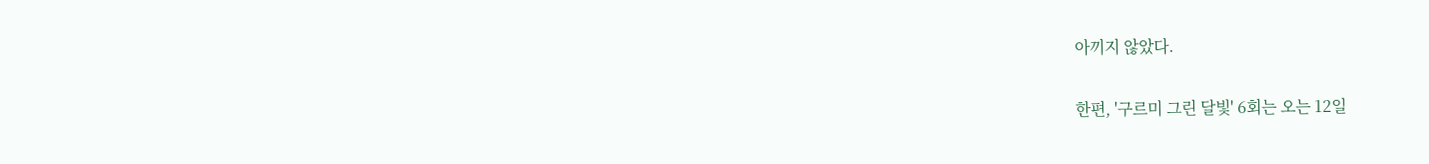아끼지 않았다.

한편, '구르미 그린 달빛' 6회는 오는 12일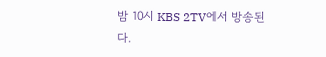밤 10시 KBS 2TV에서 방송된다.